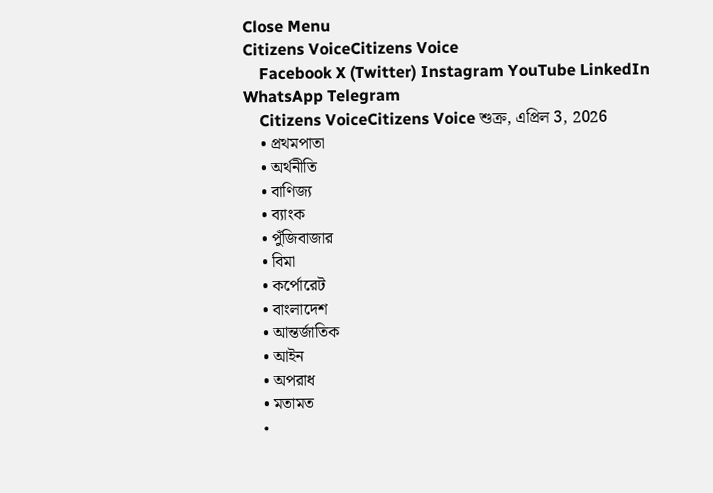Close Menu
Citizens VoiceCitizens Voice
    Facebook X (Twitter) Instagram YouTube LinkedIn WhatsApp Telegram
    Citizens VoiceCitizens Voice শুক্র, এপ্রিল 3, 2026
    • প্রথমপাতা
    • অর্থনীতি
    • বাণিজ্য
    • ব্যাংক
    • পুঁজিবাজার
    • বিমা
    • কর্পোরেট
    • বাংলাদেশ
    • আন্তর্জাতিক
    • আইন
    • অপরাধ
    • মতামত
    •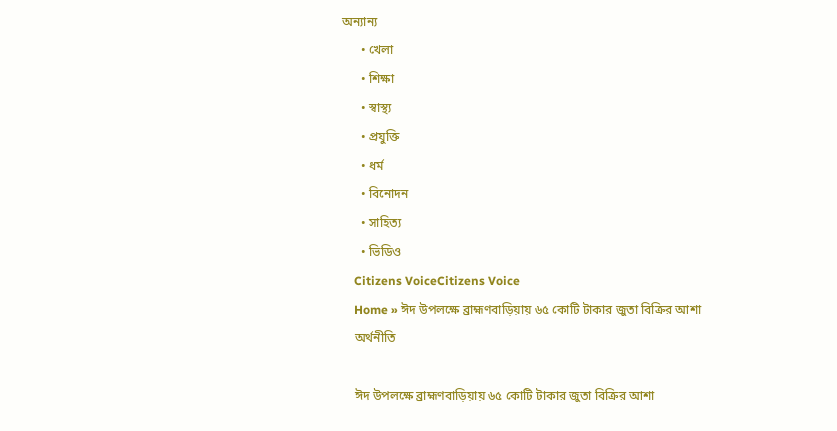অন্যান্য
      • খেলা
      • শিক্ষা
      • স্বাস্থ্য
      • প্রযুক্তি
      • ধর্ম
      • বিনোদন
      • সাহিত্য
      • ভিডিও
    Citizens VoiceCitizens Voice
    Home » ঈদ উপলক্ষে ব্রাহ্মণবাড়িয়ায় ৬৫ কোটি টাকার জুতা বিক্রির আশা
    অর্থনীতি

    ঈদ উপলক্ষে ব্রাহ্মণবাড়িয়ায় ৬৫ কোটি টাকার জুতা বিক্রির আশা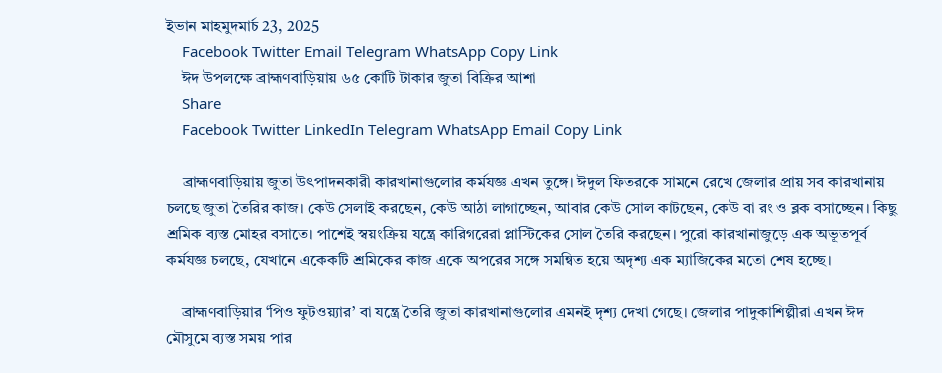ইভান মাহমুদমার্চ 23, 2025
    Facebook Twitter Email Telegram WhatsApp Copy Link
    ঈদ উপলক্ষে ব্রাহ্মণবাড়িয়ায় ৬৫ কোটি টাকার জুতা বিক্রির আশা
    Share
    Facebook Twitter LinkedIn Telegram WhatsApp Email Copy Link

    ব্রাহ্মণবাড়িয়ায় জুতা উৎপাদনকারী কারখানাগুলোর কর্মযজ্ঞ এখন তুঙ্গে। ঈদুল ফিতরকে সামনে রেখে জেলার প্রায় সব কারখানায় চলছে জুতা তৈরির কাজ। কেউ সেলাই করছেন, কেউ আঠা লাগাচ্ছেন, আবার কেউ সোল কাটছেন, কেউ বা রং ও ব্লক বসাচ্ছেন। কিছু শ্রমিক ব্যস্ত মোহর বসাতে। পাশেই স্বয়ংক্রিয় যন্ত্রে কারিগরেরা প্লাস্টিকের সোল তৈরি করছেন। পুরো কারখানাজুড়ে এক অভূতপূর্ব কর্মযজ্ঞ চলছে, যেখানে একেকটি শ্রমিকের কাজ একে অপরের সঙ্গে সমন্বিত হয়ে অদৃশ্য এক ম্যাজিকের মতো শেষ হচ্ছে।

    ব্রাহ্মণবাড়িয়ার ‘পিও ফুটওয়্যার’ বা যন্ত্রে তৈরি জুতা কারখানাগুলোর এমনই দৃশ্য দেখা গেছে। জেলার পাদুকাশিল্পীরা এখন ঈদ মৌসুমে ব্যস্ত সময় পার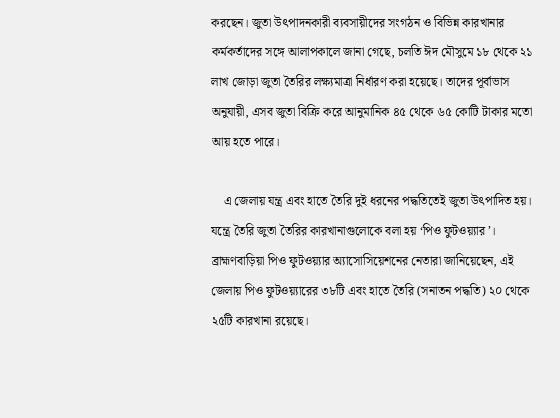করছেন। জুতা উৎপাদনকারী ব্যবসায়ীদের সংগঠন ও বিভিন্ন কারখানার কর্মকর্তাদের সঙ্গে আলাপকালে জানা গেছে, চলতি ঈদ মৌসুমে ১৮ থেকে ২১ লাখ জোড়া জুতা তৈরির লক্ষ্যমাত্রা নির্ধারণ করা হয়েছে। তাদের পূর্বাভাস অনুযায়ী, এসব জুতা বিক্রি করে আনুমানিক ৪৫ থেকে ৬৫ কোটি টাকার মতো আয় হতে পারে।

    এ জেলায় যন্ত্র এবং হাতে তৈরি দুই ধরনের পদ্ধতিতেই জুতা উৎপাদিত হয়। যন্ত্রে তৈরি জুতা তৈরির কারখানাগুলোকে বলা হয় ‘পিও ফুটওয়্যার’। ব্রাহ্মণবাড়িয়া পিও ফুটওয়্যার অ্যাসোসিয়েশনের নেতারা জানিয়েছেন, এই জেলায় পিও ফুটওয়্যারের ৩৮টি এবং হাতে তৈরি (সনাতন পদ্ধতি) ২০ থেকে ২৫টি কারখানা রয়েছে।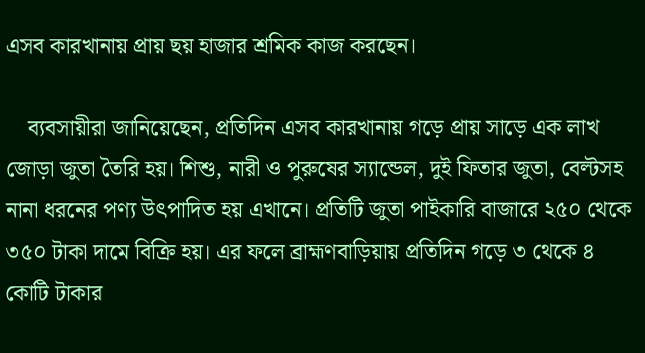এসব কারখানায় প্রায় ছয় হাজার শ্রমিক কাজ করছেন।

    ব্যবসায়ীরা জানিয়েছেন, প্রতিদিন এসব কারখানায় গড়ে প্রায় সাড়ে এক লাখ জোড়া জুতা তৈরি হয়। শিশু, নারী ও পুরুষের স্যান্ডেল, দুই ফিতার জুতা, বেল্টসহ নানা ধরনের পণ্য উৎপাদিত হয় এখানে। প্রতিটি জুতা পাইকারি বাজারে ২৫০ থেকে ৩৫০ টাকা দামে বিক্রি হয়। এর ফলে ব্রাহ্মণবাড়িয়ায় প্রতিদিন গড়ে ৩ থেকে ৪ কোটি টাকার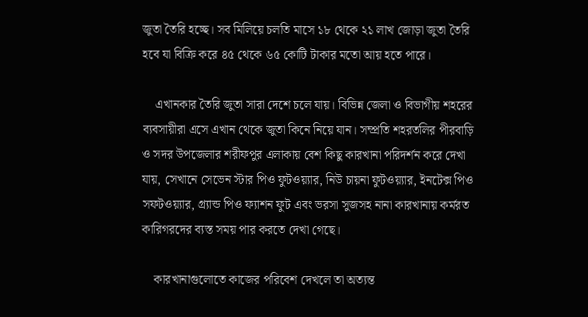জুতা তৈরি হচ্ছে। সব মিলিয়ে চলতি মাসে ১৮ থেকে ২১ লাখ জোড়া জুতা তৈরি হবে যা বিক্রি করে ৪৫ থেকে ৬৫ কোটি টাকার মতো আয় হতে পারে।

    এখানকার তৈরি জুতা সারা দেশে চলে যায়। বিভিন্ন জেলা ও বিভাগীয় শহরের ব্যবসায়ীরা এসে এখান থেকে জুতা কিনে নিয়ে যান। সম্প্রতি শহরতলির পীরবাড়ি ও সদর উপজেলার শরীফপুর এলাকায় বেশ কিছু কারখানা পরিদর্শন করে দেখা যায়, সেখানে সেভেন স্টার পিও ফুটওয়্যার, নিউ চায়না ফুটওয়্যার, ইনটেক্স পিও সফটওয়্যার, গ্র্যান্ড পিও ফ্যাশন ফুট এবং ভরসা সুজসহ নানা কারখানায় কর্মরত কারিগরদের ব্যস্ত সময় পার করতে দেখা গেছে।

    কারখানাগুলোতে কাজের পরিবেশ দেখলে তা অত্যন্ত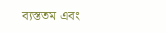ব্যস্ততম এবং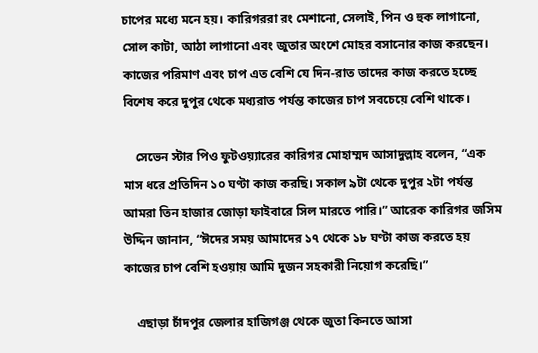চাপের মধ্যে মনে হয়। কারিগররা রং মেশানো, সেলাই, পিন ও হুক লাগানো, সোল কাটা, আঠা লাগানো এবং জুতার অংশে মোহর বসানোর কাজ করছেন। কাজের পরিমাণ এবং চাপ এত বেশি যে দিন-রাত তাদের কাজ করতে হচ্ছে বিশেষ করে দুপুর থেকে মধ্যরাত পর্যন্ত কাজের চাপ সবচেয়ে বেশি থাকে।

    সেভেন স্টার পিও ফুটওয়্যারের কারিগর মোহাম্মদ আসাদুল্লাহ বলেন, “এক মাস ধরে প্রতিদিন ১০ ঘণ্টা কাজ করছি। সকাল ৯টা থেকে দুপুর ২টা পর্যন্ত আমরা তিন হাজার জোড়া ফাইবারে সিল মারতে পারি।” আরেক কারিগর জসিম উদ্দিন জানান, “ঈদের সময় আমাদের ১৭ থেকে ১৮ ঘণ্টা কাজ করতে হয় কাজের চাপ বেশি হওয়ায় আমি দুজন সহকারী নিয়োগ করেছি।”

    এছাড়া চাঁদপুর জেলার হাজিগঞ্জ থেকে জুতা কিনতে আসা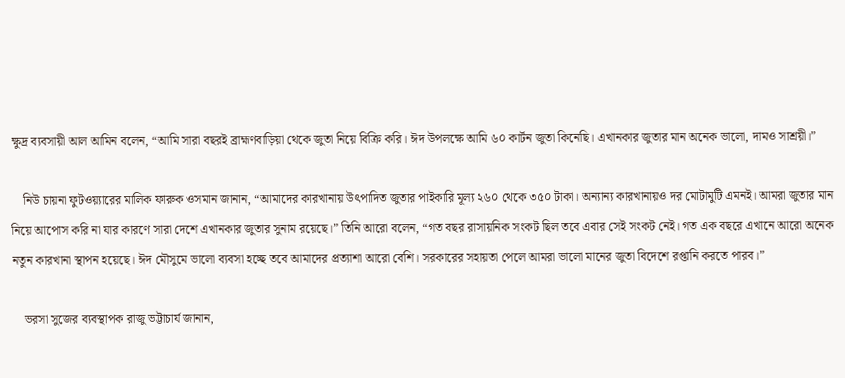ক্ষুদ্র ব্যবসায়ী আল আমিন বলেন, “আমি সারা বছরই ব্রাহ্মণবাড়িয়া থেকে জুতা নিয়ে বিক্রি করি। ঈদ উপলক্ষে আমি ৬০ কার্টন জুতা কিনেছি। এখানকার জুতার মান অনেক ভালো, দামও সাশ্রয়ী।”

    নিউ চায়না ফুটওয়্যারের মালিক ফারুক ওসমান জানান, “আমাদের কারখানায় উৎপাদিত জুতার পাইকারি মূল্য ২৬০ থেকে ৩৫০ টাকা। অন্যান্য কারখানায়ও দর মোটামুটি এমনই। আমরা জুতার মান নিয়ে আপোস করি না যার কারণে সারা দেশে এখানকার জুতার সুনাম রয়েছে।” তিনি আরো বলেন, “গত বছর রাসায়নিক সংকট ছিল তবে এবার সেই সংকট নেই। গত এক বছরে এখানে আরো অনেক নতুন কারখানা স্থাপন হয়েছে। ঈদ মৌসুমে ভালো ব্যবসা হচ্ছে তবে আমাদের প্রত্যাশা আরো বেশি। সরকারের সহায়তা পেলে আমরা ভালো মানের জুতা বিদেশে রপ্তানি করতে পারব।”

    ভরসা সুজের ব্যবস্থাপক রাজু ভট্টাচার্য জানান,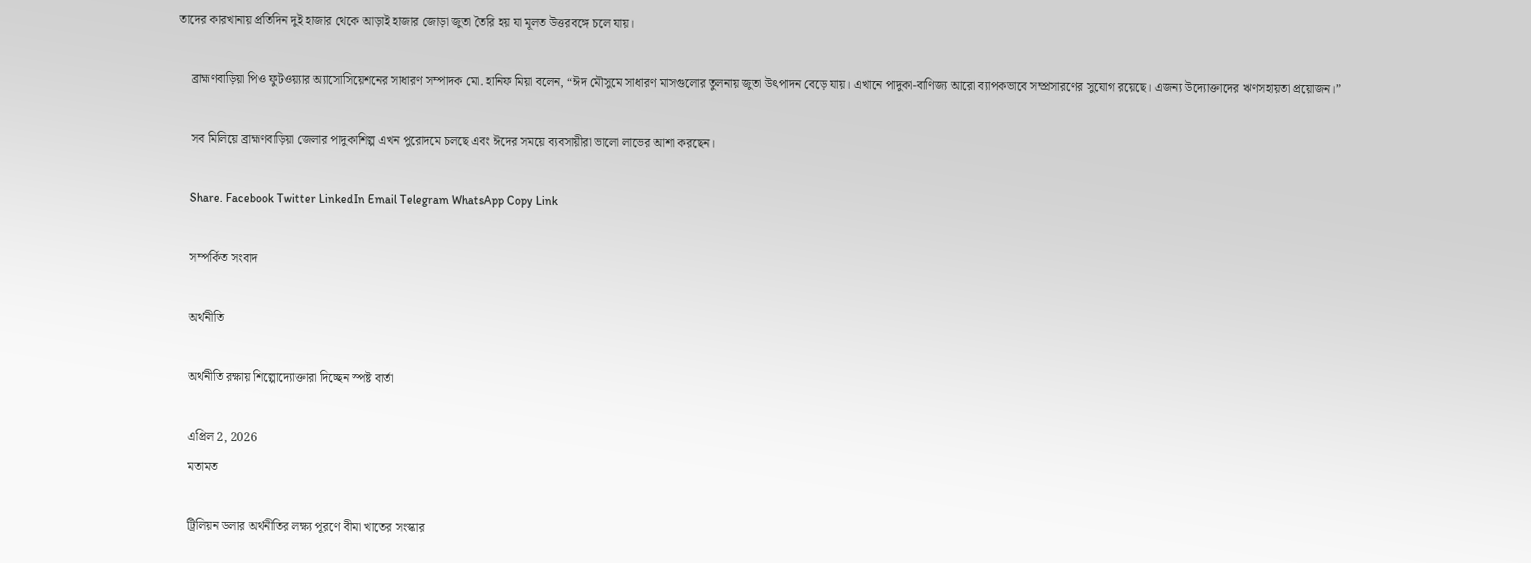তাদের কারখানায় প্রতিদিন দুই হাজার থেকে আড়াই হাজার জোড়া জুতা তৈরি হয় যা মূলত উত্তরবঙ্গে চলে যায়।

    ব্রাহ্মণবাড়িয়া পিও ফুটওয়্যার অ্যাসোসিয়েশনের সাধারণ সম্পাদক মো. হানিফ মিয়া বলেন, “ঈদ মৌসুমে সাধারণ মাসগুলোর তুলনায় জুতা উৎপাদন বেড়ে যায়। এখানে পাদুকা-বাণিজ্য আরো ব্যাপকভাবে সম্প্রসারণের সুযোগ রয়েছে। এজন্য উদ্যোক্তাদের ঋণসহায়তা প্রয়োজন।”

    সব মিলিয়ে ব্রাহ্মণবাড়িয়া জেলার পাদুকাশিল্প এখন পুরোদমে চলছে এবং ঈদের সময়ে ব্যবসায়ীরা ভালো লাভের আশা করছেন।

    Share. Facebook Twitter LinkedIn Email Telegram WhatsApp Copy Link

    সম্পর্কিত সংবাদ

    অর্থনীতি

    অর্থনীতি রক্ষায় শিল্পোদ্যোক্তারা দিচ্ছেন স্পষ্ট বার্তা

    এপ্রিল 2, 2026
    মতামত

    ট্রিলিয়ন ডলার অর্থনীতির লক্ষ্য পূরণে বীমা খাতের সংস্কার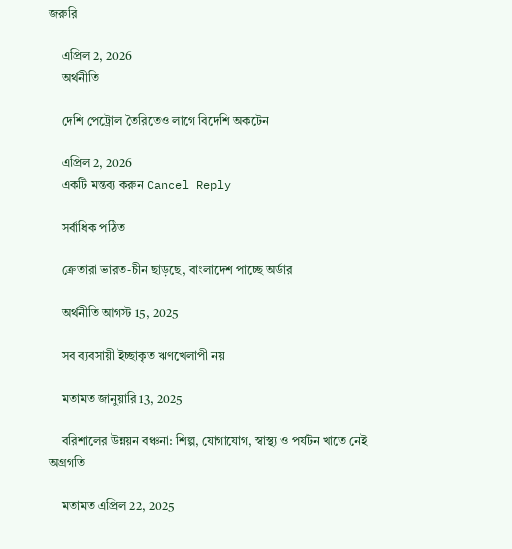জরুরি

    এপ্রিল 2, 2026
    অর্থনীতি

    দেশি পেট্রোল তৈরিতেও লাগে বিদেশি অকটেন

    এপ্রিল 2, 2026
    একটি মন্তব্য করুন Cancel Reply

    সর্বাধিক পঠিত

    ক্রেতারা ভারত-চীন ছাড়ছে, বাংলাদেশ পাচ্ছে অর্ডার

    অর্থনীতি আগস্ট 15, 2025

    সব ব্যবসায়ী ইচ্ছাকৃত ঋণখেলাপী নয়

    মতামত জানুয়ারি 13, 2025

    বরিশালের উন্নয়ন বঞ্চনা: শিল্প, যোগাযোগ, স্বাস্থ্য ও পর্যটন খাতে নেই অগ্রগতি

    মতামত এপ্রিল 22, 2025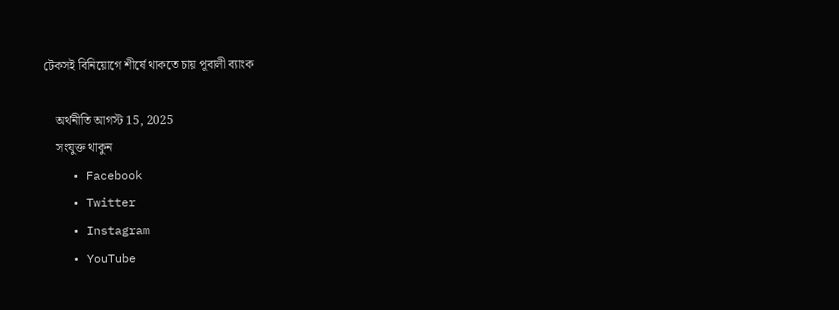টেকসই বিনিয়োগে শীর্ষে থাকতে চায় পূবালী ব্যাংক

    অর্থনীতি আগস্ট 15, 2025
    সংযুক্ত থাকুন
    • Facebook
    • Twitter
    • Instagram
    • YouTube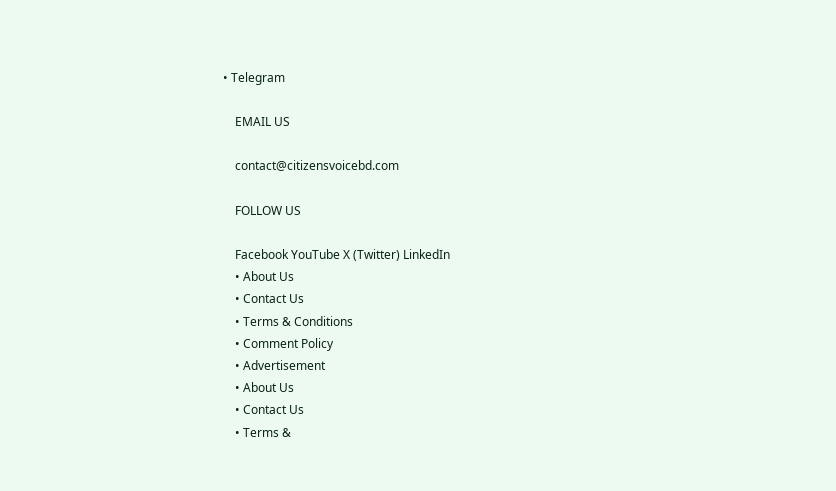• Telegram

    EMAIL US

    contact@citizensvoicebd.com

    FOLLOW US

    Facebook YouTube X (Twitter) LinkedIn
    • About Us
    • Contact Us
    • Terms & Conditions
    • Comment Policy
    • Advertisement
    • About Us
    • Contact Us
    • Terms &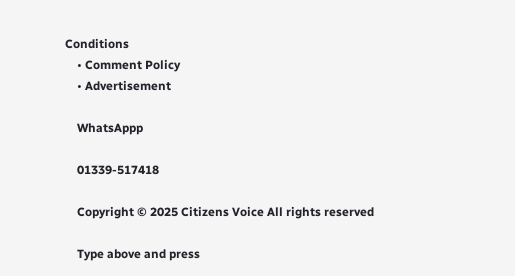Conditions
    • Comment Policy
    • Advertisement

    WhatsAppp

    01339-517418

    Copyright © 2025 Citizens Voice All rights reserved

    Type above and press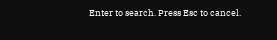Enter to search. Press Esc to cancel.